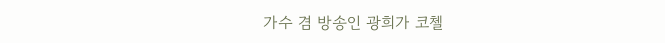가수 겸 방송인 광희가 코첼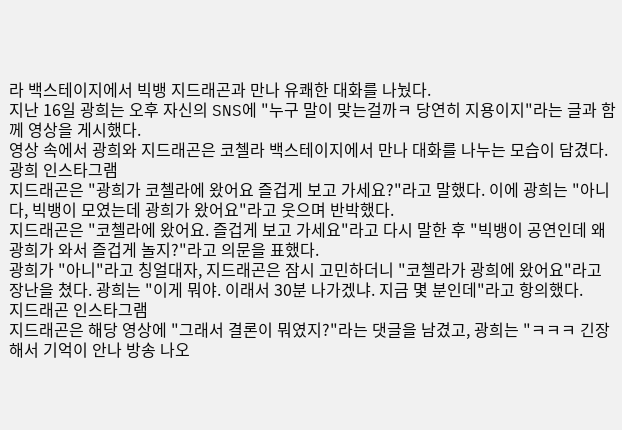라 백스테이지에서 빅뱅 지드래곤과 만나 유쾌한 대화를 나눴다.
지난 16일 광희는 오후 자신의 SNS에 "누구 말이 맞는걸까ㅋ 당연히 지용이지"라는 글과 함께 영상을 게시했다.
영상 속에서 광희와 지드래곤은 코첼라 백스테이지에서 만나 대화를 나누는 모습이 담겼다.
광희 인스타그램
지드래곤은 "광희가 코첼라에 왔어요 즐겁게 보고 가세요?"라고 말했다. 이에 광희는 "아니다, 빅뱅이 모였는데 광희가 왔어요"라고 웃으며 반박했다.
지드래곤은 "코첼라에 왔어요. 즐겁게 보고 가세요"라고 다시 말한 후 "빅뱅이 공연인데 왜 광희가 와서 즐겁게 놀지?"라고 의문을 표했다.
광희가 "아니"라고 칭얼대자, 지드래곤은 잠시 고민하더니 "코첼라가 광희에 왔어요"라고 장난을 쳤다. 광희는 "이게 뭐야. 이래서 30분 나가겠냐. 지금 몇 분인데"라고 항의했다.
지드래곤 인스타그램
지드래곤은 해당 영상에 "그래서 결론이 뭐였지?"라는 댓글을 남겼고, 광희는 "ㅋㅋㅋ 긴장해서 기억이 안나 방송 나오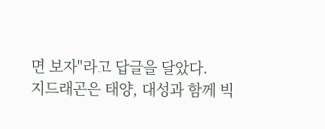면 보자"라고 답글을 달았다.
지드래곤은 태양, 대성과 함께 빅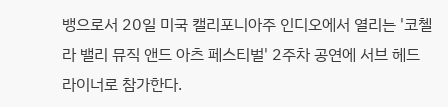뱅으로서 20일 미국 캘리포니아주 인디오에서 열리는 '코첼라 밸리 뮤직 앤드 아츠 페스티벌' 2주차 공연에 서브 헤드라이너로 참가한다.